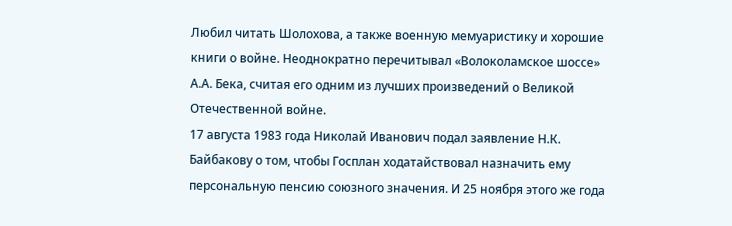Любил читать Шолохова, а также военную мемуаристику и хорошие книги о войне. Неоднократно перечитывал «Волоколамское шоссе» А.А. Бека, считая его одним из лучших произведений о Великой Отечественной войне.
17 августа 1983 года Николай Иванович подал заявление Н.К. Байбакову о том, чтобы Госплан ходатайствовал назначить ему персональную пенсию союзного значения. И 25 ноября этого же года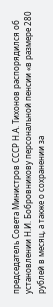председатель Совета Министров СССР Н.А. Тихонов распорядился об установлении Н.И. Бобровникову персональной пенсии «в размере 280 рублей в месяц, а также о сохранении за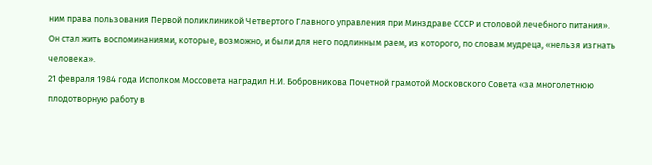ним права пользования Первой поликлиникой Четвертого Главного управления при Минздраве СССР и столовой лечебного питания».
Он стал жить воспоминаниями, которые, возможно, и были для него подлинным раем, из которого, по словам мудреца, «нельзя изгнать человека».
21 февраля 1984 года Исполком Моссовета наградил Н.И. Бобровникова Почетной грамотой Московского Совета «за многолетнюю плодотворную работу в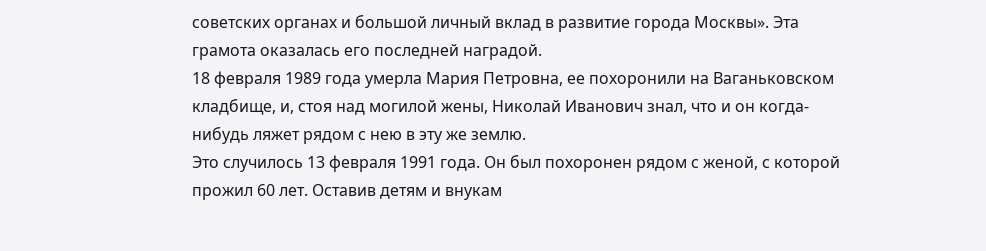советских органах и большой личный вклад в развитие города Москвы». Эта грамота оказалась его последней наградой.
18 февраля 1989 года умерла Мария Петровна, ее похоронили на Ваганьковском кладбище, и, стоя над могилой жены, Николай Иванович знал, что и он когда-нибудь ляжет рядом с нею в эту же землю.
Это случилось 13 февраля 1991 года. Он был похоронен рядом с женой, с которой прожил 60 лет. Оставив детям и внукам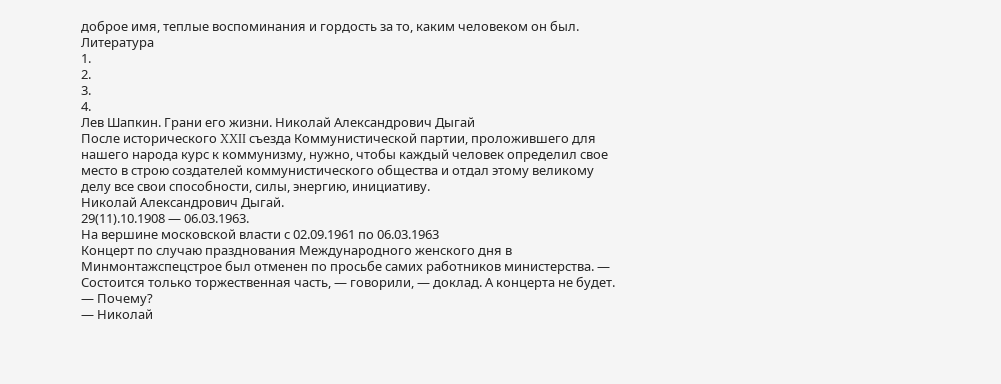доброе имя, теплые воспоминания и гордость за то, каким человеком он был.
Литература
1.
2.
3.
4.
Лев Шапкин. Грани его жизни. Николай Александрович Дыгай
После исторического XXII съезда Коммунистической партии, проложившего для нашего народа курс к коммунизму, нужно, чтобы каждый человек определил свое место в строю создателей коммунистического общества и отдал этому великому делу все свои способности, силы, энергию, инициативу.
Николай Александрович Дыгай.
29(11).10.1908 — 06.03.1963.
На вершине московской власти с 02.09.1961 по 06.03.1963
Концерт по случаю празднования Международного женского дня в Минмонтажспецстрое был отменен по просьбе самих работников министерства. — Состоится только торжественная часть, — говорили, — доклад. А концерта не будет.
— Почему?
— Николай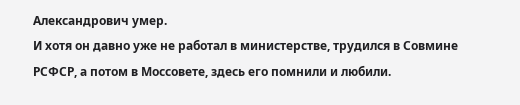Александрович умер.
И хотя он давно уже не работал в министерстве, трудился в Совмине РСФСР, а потом в Моссовете, здесь его помнили и любили.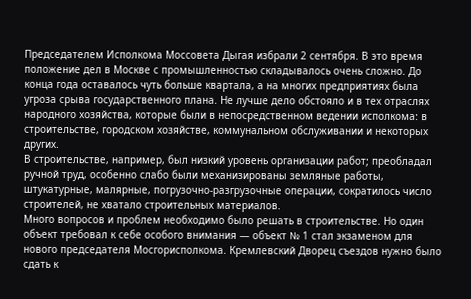Председателем Исполкома Моссовета Дыгая избрали 2 сентября. В это время положение дел в Москве с промышленностью складывалось очень сложно. До конца года оставалось чуть больше квартала, а на многих предприятиях была угроза срыва государственного плана. Не лучше дело обстояло и в тех отраслях народного хозяйства, которые были в непосредственном ведении исполкома: в строительстве, городском хозяйстве, коммунальном обслуживании и некоторых других.
В строительстве, например, был низкий уровень организации работ; преобладал ручной труд, особенно слабо были механизированы земляные работы, штукатурные, малярные, погрузочно-разгрузочные операции, сократилось число строителей, не хватало строительных материалов.
Много вопросов и проблем необходимо было решать в строительстве. Но один объект требовал к себе особого внимания — объект № 1 стал экзаменом для нового председателя Мосгорисполкома. Кремлевский Дворец съездов нужно было сдать к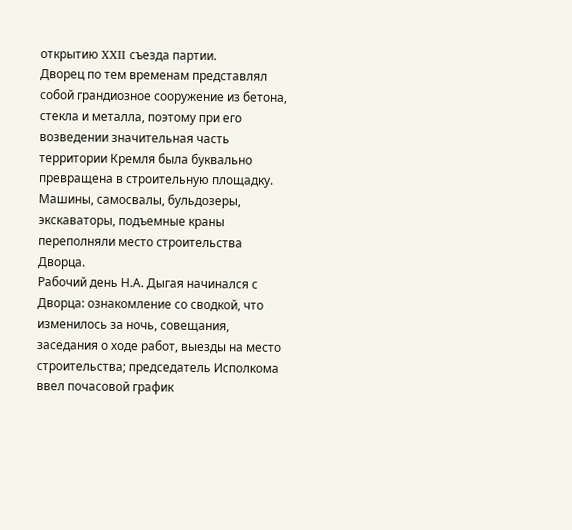открытию XXII съезда партии.
Дворец по тем временам представлял собой грандиозное сооружение из бетона, стекла и металла, поэтому при его возведении значительная часть территории Кремля была буквально превращена в строительную площадку. Машины, самосвалы, бульдозеры, экскаваторы, подъемные краны переполняли место строительства Дворца.
Рабочий день Н.А. Дыгая начинался с Дворца: ознакомление со сводкой, что изменилось за ночь, совещания, заседания о ходе работ, выезды на место строительства; председатель Исполкома ввел почасовой график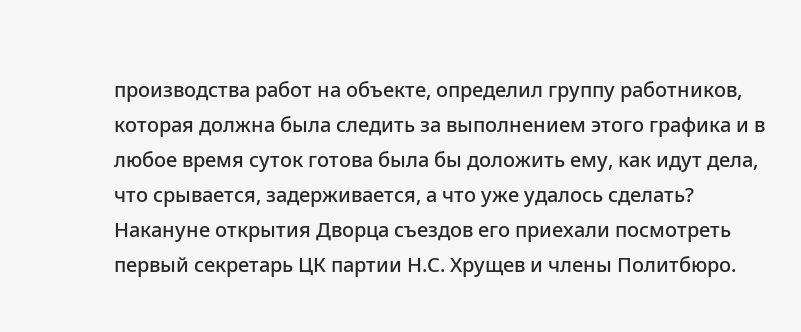производства работ на объекте, определил группу работников, которая должна была следить за выполнением этого графика и в любое время суток готова была бы доложить ему, как идут дела, что срывается, задерживается, а что уже удалось сделать?
Накануне открытия Дворца съездов его приехали посмотреть первый секретарь ЦК партии Н.С. Хрущев и члены Политбюро.